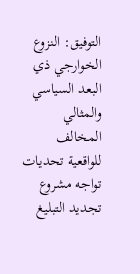التوفيق: النزوع الخوارجي ذي البعد السياسي والمثالي المخالف للواقعية تحديات تواجه مشروع تجديد التبليغ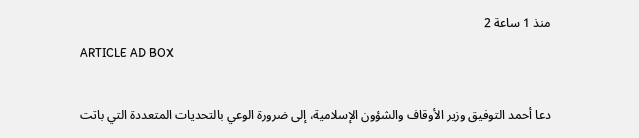منذ 1 ساعة 2
ARTICLE AD BOX

دعا أحمد التوفيق وزير الأوقاف والشؤون الإسلامية، إلى ضرورة الوعي بالتحديات المتعددة التي باتت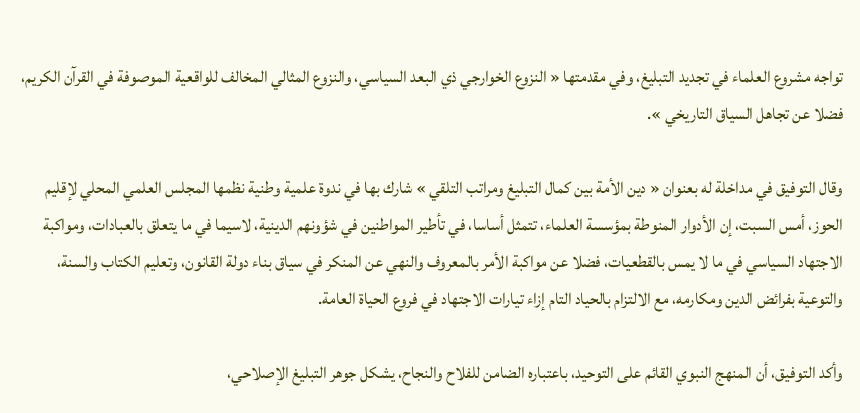تواجه مشروع العلماء في تجديد التبليغ، وفي مقدمتها « النزوع الخوارجي ذي البعد السياسي، والنزوع المثالي المخالف للواقعية الموصوفة في القرآن الكريم، فضلا عن تجاهل السياق التاريخي ».

وقال التوفيق في مداخلة له بعنوان « دين الأمة بين كمال التبليغ ومراتب التلقي » شارك بها في ندوة علمية وطنية نظمها المجلس العلمي المحلي لإقليم الحوز، أمس السبت، إن الأدوار المنوطة بمؤسسة العلماء، تتمثل أساسا، في تأطير المواطنين في شؤونهم الدينية، لاسيما في ما يتعلق بالعبادات، ومواكبة الاجتهاد السياسي في ما لا يمس بالقطعيات، فضلا عن مواكبة الأمر بالمعروف والنهي عن المنكر في سياق بناء دولة القانون، وتعليم الكتاب والسنة، والتوعية بفرائض الدين ومكارمه، مع الالتزام بالحياد التام إزاء تيارات الاجتهاد في فروع الحياة العامة.

وأكد التوفيق، أن المنهج النبوي القائم على التوحيد، باعتباره الضامن للفلاح والنجاح، يشكل جوهر التبليغ الإصلاحي،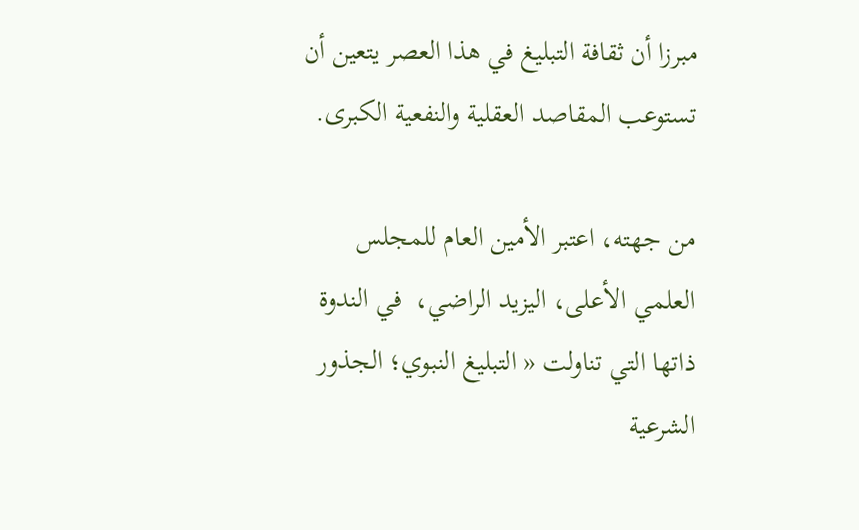مبرزا أن ثقافة التبليغ في هذا العصر يتعين أن تستوعب المقاصد العقلية والنفعية الكبرى.

من جهته، اعتبر الأمين العام للمجلس العلمي الأعلى، اليزيد الراضي،  في الندوة ذاتها التي تناولت « التبليغ النبوي؛ الجذور الشرعية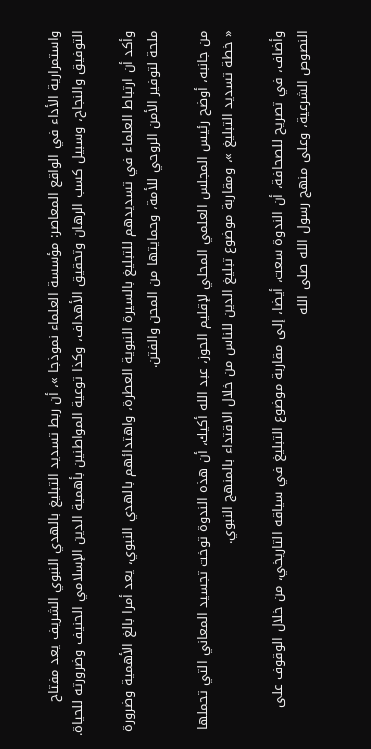واستمرارية الأداء في الواقع المعاصر: مؤسسة العلماء نموذجا »، أن ربط تسديد التبليغ بالهدي النبوي الشريف يعد مفتاح التوفيق والنجاح، وسبيل كسب الرهان وتحقيق الأهداف، وكذا توعية المواطنين بأهمية الدين الإسلامي الحنيف وضرورته للحياة.

وأكد أن ارتباط العلماء في تسديدهم للتبليغ بالسيرة النبوية العطرة، واهتدائهم بالهدي النبوي، يعد أمرا بالغ الأهمية وضرورة ملحة لتوفير الأمن الروحي للأمة، وحمايتها من المحن والفتن.

من جانبه، أوضح رئيس المجلس العلمي المحلي لإقليم الحوز، عبد الله أكيك، أن هذه الندوة توخت تجسيد المعاني التي تحملها « خطة تسديد التبليغ »، ومقاربة موضوع تبليغ الدين للناس من خلال الاقتداء بالمنهج النبوي.

وأضاف، في تصريح للصحافة، أن الندوة سعت، أيضا، إلى مقاربة موضوع التبليغ في سياقه التاريخي، من خلال الوقوف على النصوص الشرعية، وعلى منهج رسول الله صلى الله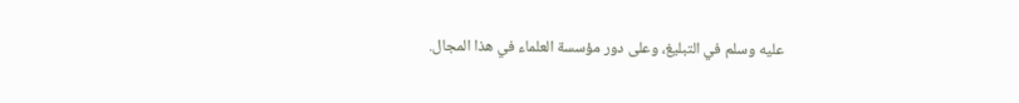عليه وسلم في التبليغ، وعلى دور مؤسسة العلماء في هذا المجال.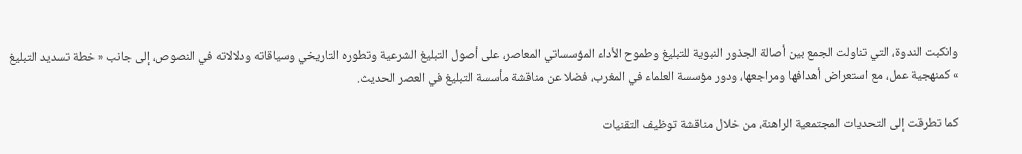وانكبت الندوة، التي تناولت الجمع بين أصالة الجذور النبوية للتبليغ وطموح الأداء المؤسساتي المعاصر، على أصول التبليغ الشرعية وتطوره التاريخي وسياقاته ودلالاته في النصوص، إلى جانب « خطة تسديد التبليغ » كمنهجية عمل، مع استعراض أهدافها ومراجعها، ودور مؤسسة العلماء في المغرب، فضلا عن مناقشة مأسسة التبليغ في العصر الحديث.

كما تطرقت إلى التحديات المجتمعية الراهنة، من خلال مناقشة توظيف التقنيات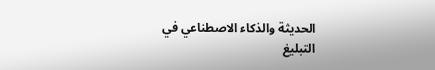الحديثة والذكاء الاصطناعي في التبليغ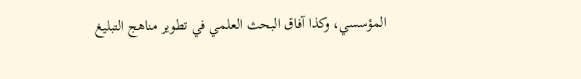المؤسسي، وكذا آفاق البحث العلمي في تطوير مناهج التبليغ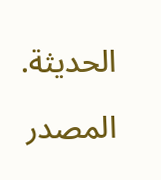الحديثة.

المصدر